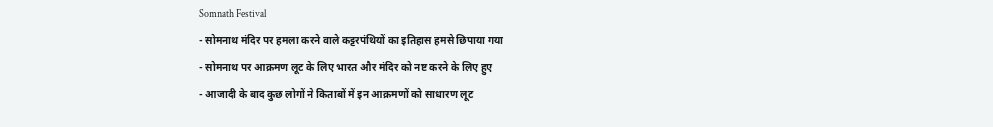Somnath Festival
- सोमनाथ मंदिर पर हमला करने वाले कट्टरपंथियों का इतिहास हमसे छिपाया गया
- सोमनाथ पर आक्रमण लूट के लिए भारत और मंदिर को नष्ट करने के लिए हुए
- आजादी के बाद कुछ लोगों ने किताबों में इन आक्रमणों को साधारण लूट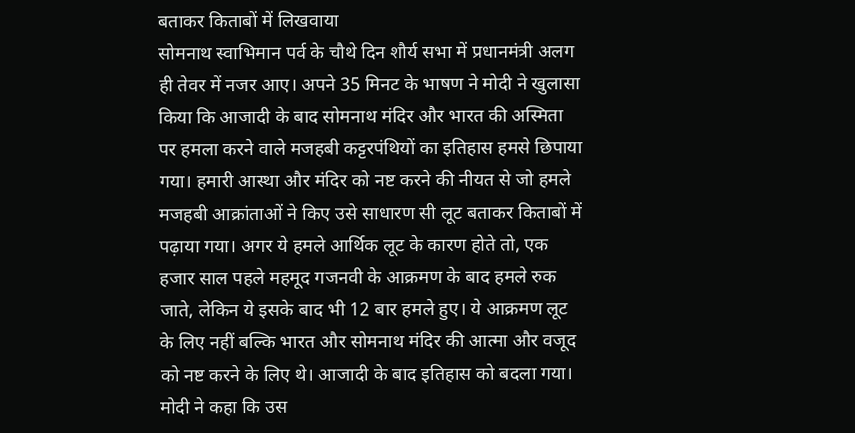बताकर किताबों में लिखवाया
सोमनाथ स्वाभिमान पर्व के चौथे दिन शौर्य सभा में प्रधानमंत्री अलग ही तेवर में नजर आए। अपने 35 मिनट के भाषण ने मोदी ने खुलासा किया कि आजादी के बाद सोमनाथ मंदिर और भारत की अस्मिता पर हमला करने वाले मजहबी कट्टरपंथियों का इतिहास हमसे छिपाया गया। हमारी आस्था और मंदिर को नष्ट करने की नीयत से जो हमले मजहबी आक्रांताओं ने किए उसे साधारण सी लूट बताकर किताबों में पढ़ाया गया। अगर ये हमले आर्थिक लूट के कारण होते तो, एक हजार साल पहले महमूद गजनवी के आक्रमण के बाद हमले रुक जाते, लेकिन ये इसके बाद भी 12 बार हमले हुए। ये आक्रमण लूट के लिए नहीं बल्कि भारत और सोमनाथ मंदिर की आत्मा और वजूद को नष्ट करने के लिए थे। आजादी के बाद इतिहास को बदला गया। मोदी ने कहा कि उस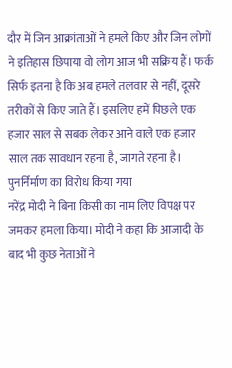दौर में जिन आक्रांताओं ने हमले किए और जिन लोगों ने इतिहास छिपाया वो लोग आज भी सक्रिय हैं। फर्क सिर्फ इतना है कि अब हमले तलवार से नहीं, दूसरे तरीकों से किए जाते हैं। इसलिए हमें पिछले एक हजार साल से सबक लेकर आने वाले एक हजार साल तक सावधान रहना है, जागते रहना है।
पुनर्निर्माण का विरोध किया गया
नरेंद्र मोदी ने बिना किसी का नाम लिए विपक्ष पर जमकर हमला किया। मोदी ने कहा कि आजादी के बाद भी कुछ नेताओं ने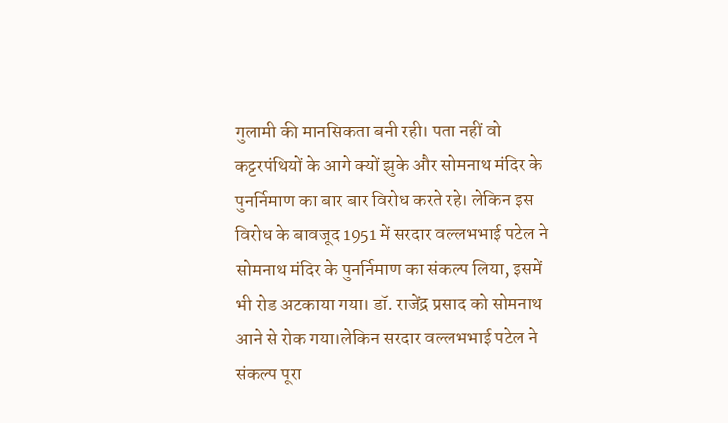गुलामी की मानसिकता बनी रही। पता नहीं वो कट्टरपंथियों के आगे क्यों झुके और सोमनाथ मंदिर के पुनर्निमाण का बार बार विरोध करते रहे। लेकिन इस विरोध के बावजूद 1951 में सरदार वल्लभभाई पटेल ने सोमनाथ मंदिर के पुनर्निमाण का संकल्प लिया, इसमें भी रोड अटकाया गया। डॉ. राजेंद्र प्रसाद को सोमनाथ आने से रोक गया।लेकिन सरदार वल्लभभाई पटेल ने संकल्प पूरा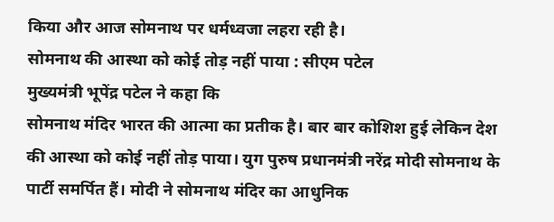किया और आज सोमनाथ पर धर्मध्वजा लहरा रही है।
सोमनाथ की आस्था को कोई तोड़ नहीं पाया : सीएम पटेल
मुख्यमंत्री भूपेंद्र पटेल ने कहा कि
सोमनाथ मंदिर भारत की आत्मा का प्रतीक है। बार बार कोशिश हुई लेकिन देश की आस्था को कोई नहीं तोड़ पाया। युग पुरुष प्रधानमंत्री नरेंद्र मोदी सोमनाथ के पार्टी समर्पित हैं। मोदी ने सोमनाथ मंदिर का आधुनिक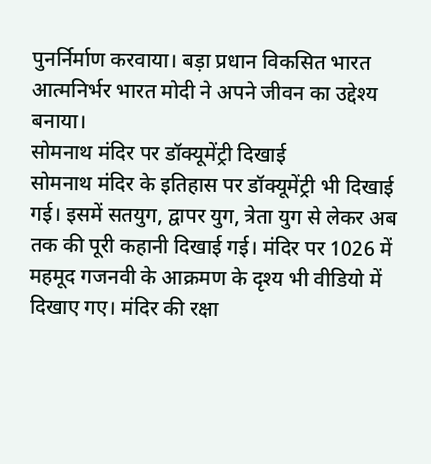पुनर्निर्माण करवाया। बड़ा प्रधान विकसित भारत आत्मनिर्भर भारत मोदी ने अपने जीवन का उद्देश्य बनाया।
सोमनाथ मंदिर पर डॉक्यूमेंट्री दिखाई
सोमनाथ मंदिर के इतिहास पर डॉक्यूमेंट्री भी दिखाई गई। इसमें सतयुग, द्वापर युग, त्रेता युग से लेकर अब तक की पूरी कहानी दिखाई गई। मंदिर पर 1026 में महमूद गजनवी के आक्रमण के दृश्य भी वीडियो में दिखाए गए। मंदिर की रक्षा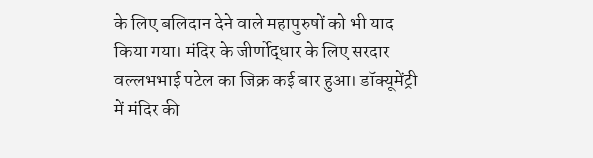के लिए बलिदान देने वाले महापुरुषों को भी याद किया गया। मंदिर के जीर्णोद्धार के लिए सरदार वल्लभभाई पटेल का जिक्र कई बार हुआ। डॉक्यूमेंट्री में मंदिर की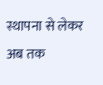स्थापना से लेकर अब तक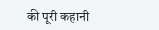की पूरी कहानी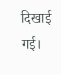दिखाई गई।